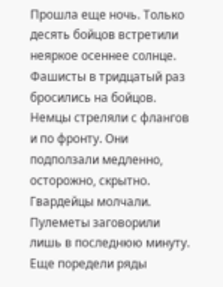Прошла еще ночь. Только десять бойцов встретили неяркое осеннее солнце. Фашисты в тридцатый раз бросились на бойцов. Немцы стреляли с флангов и по фронту. Они подползали медленно, осторожно, скрытно. Гвардейцы молчали. Пулеметы заговорили лишь в последнюю минуту. Еще поредели ряды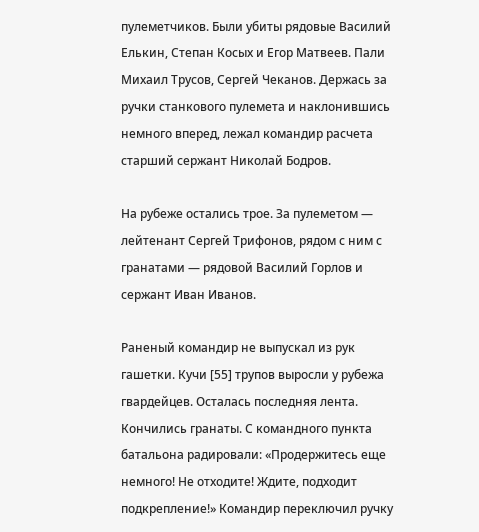пулеметчиков. Были убиты рядовые Василий Елькин, Степан Косых и Егор Матвеев. Пали Михаил Трусов, Сергей Чеканов. Держась за ручки станкового пулемета и наклонившись немного вперед, лежал командир расчета старший сержант Николай Бодров.

На рубеже остались трое. За пулеметом — лейтенант Сергей Трифонов, рядом с ним с гранатами — рядовой Василий Горлов и сержант Иван Иванов.

Раненый командир не выпускал из рук гашетки. Кучи [55] трупов выросли у рубежа гвардейцев. Осталась последняя лента. Кончились гранаты. С командного пункта батальона радировали: «Продержитесь еще немного! Не отходите! Ждите, подходит подкрепление!» Командир переключил ручку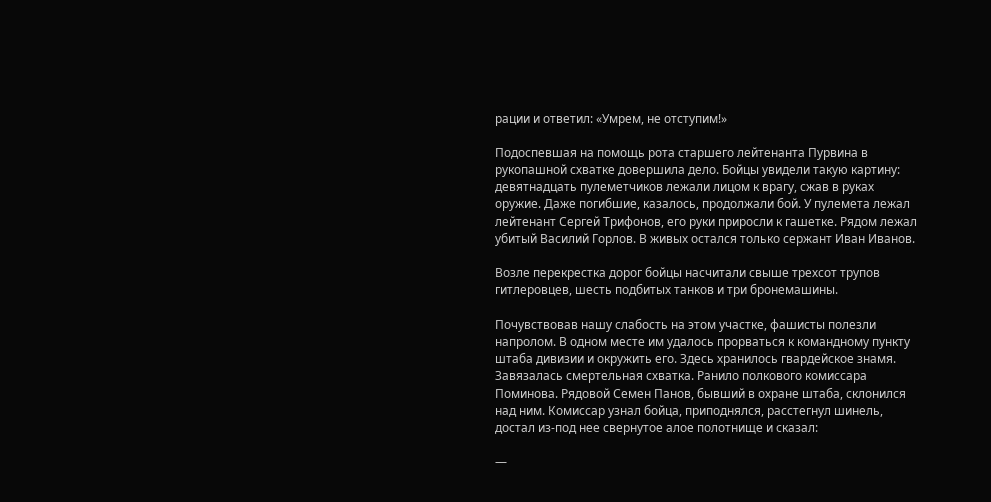рации и ответил: «Умрем, не отступим!»

Подоспевшая на помощь рота старшего лейтенанта Пурвина в рукопашной схватке довершила дело. Бойцы увидели такую картину: девятнадцать пулеметчиков лежали лицом к врагу, сжав в руках оружие. Даже погибшие, казалось, продолжали бой. У пулемета лежал лейтенант Сергей Трифонов, его руки приросли к гашетке. Рядом лежал убитый Василий Горлов. В живых остался только сержант Иван Иванов.

Возле перекрестка дорог бойцы насчитали свыше трехсот трупов гитлеровцев, шесть подбитых танков и три бронемашины.

Почувствовав нашу слабость на этом участке, фашисты полезли напролом. В одном месте им удалось прорваться к командному пункту штаба дивизии и окружить его. Здесь хранилось гвардейское знамя. Завязалась смертельная схватка. Ранило полкового комиссара Поминова. Рядовой Семен Панов, бывший в охране штаба, склонился над ним. Комиссар узнал бойца, приподнялся, расстегнул шинель, достал из-под нее свернутое алое полотнище и сказал:

—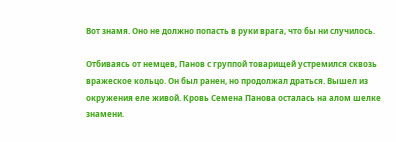Вот знамя. Оно не должно попасть в руки врага, что бы ни случилось.

Отбиваясь от немцев, Панов с группой товарищей устремился сквозь вражеское кольцо. Он был ранен, но продолжал драться. Вышел из окружения еле живой. Кровь Семена Панова осталась на алом шелке знамени.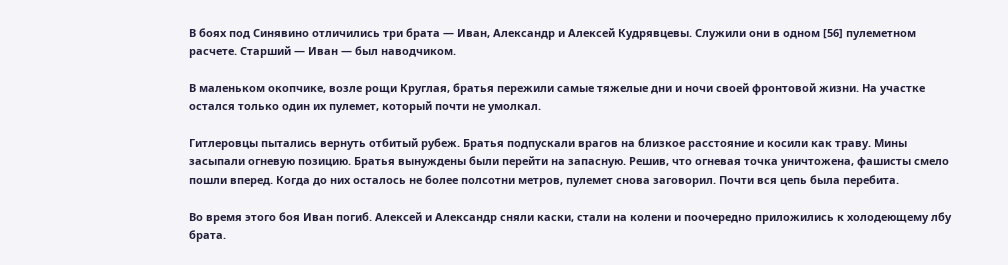В боях под Синявино отличились три брата — Иван, Александр и Алексей Кудрявцевы. Служили они в одном [56] пулеметном расчете. Старший — Иван — был наводчиком.

В маленьком окопчике, возле рощи Круглая, братья пережили самые тяжелые дни и ночи своей фронтовой жизни. На участке остался только один их пулемет, который почти не умолкал.

Гитлеровцы пытались вернуть отбитый рубеж. Братья подпускали врагов на близкое расстояние и косили как траву. Мины засыпали огневую позицию. Братья вынуждены были перейти на запасную. Решив, что огневая точка уничтожена, фашисты смело пошли вперед. Когда до них осталось не более полсотни метров, пулемет снова заговорил. Почти вся цепь была перебита.

Во время этого боя Иван погиб. Алексей и Александр сняли каски, стали на колени и поочередно приложились к холодеющему лбу брата.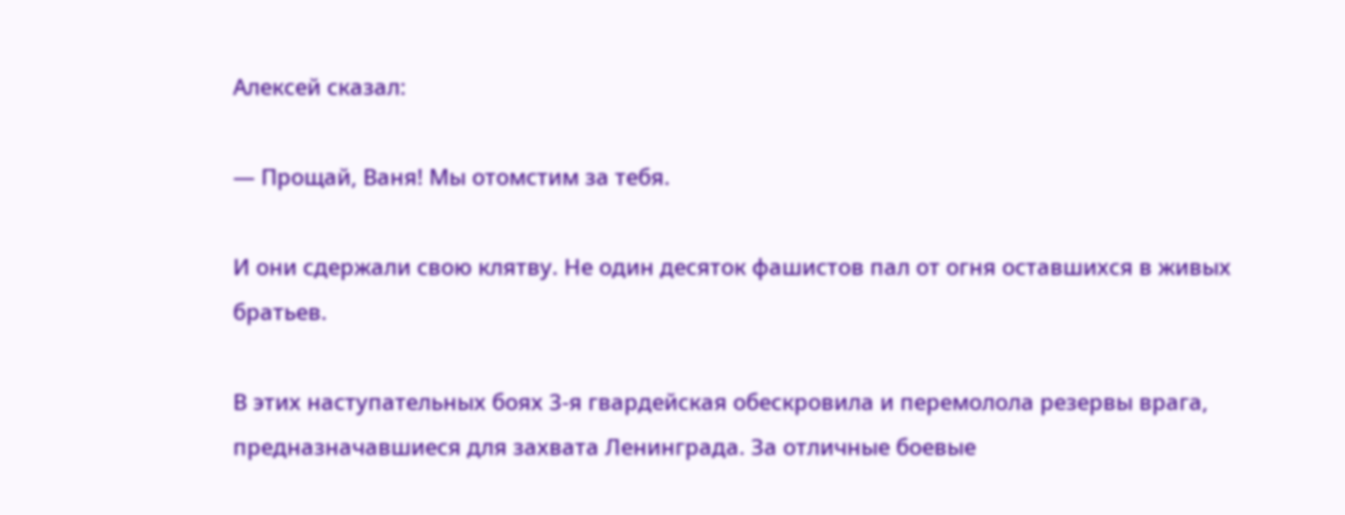Алексей сказал:

— Прощай, Ваня! Мы отомстим за тебя.

И они сдержали свою клятву. Не один десяток фашистов пал от огня оставшихся в живых братьев.

В этих наступательных боях 3-я гвардейская обескровила и перемолола резервы врага, предназначавшиеся для захвата Ленинграда. За отличные боевые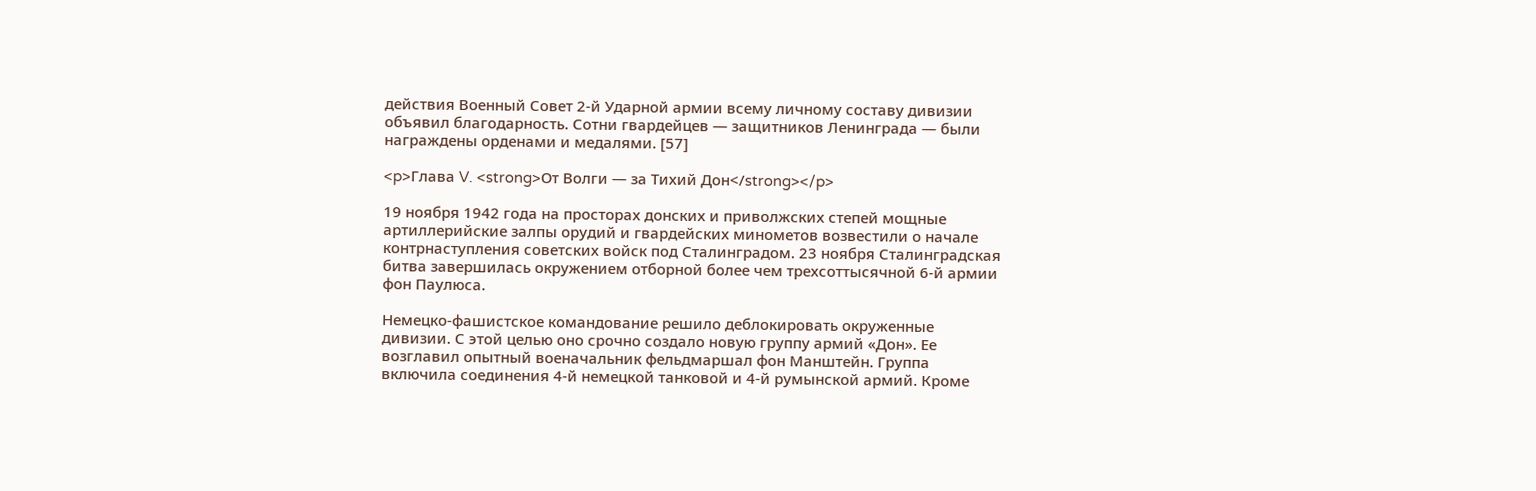действия Военный Совет 2-й Ударной армии всему личному составу дивизии объявил благодарность. Сотни гвардейцев — защитников Ленинграда — были награждены орденами и медалями. [57]

<p>Глава V. <strong>От Волги — за Тихий Дон</strong></p>

19 ноября 1942 года на просторах донских и приволжских степей мощные артиллерийские залпы орудий и гвардейских минометов возвестили о начале контрнаступления советских войск под Сталинградом. 23 ноября Сталинградская битва завершилась окружением отборной более чем трехсоттысячной 6-й армии фон Паулюса.

Немецко-фашистское командование решило деблокировать окруженные дивизии. С этой целью оно срочно создало новую группу армий «Дон». Ее возглавил опытный военачальник фельдмаршал фон Манштейн. Группа включила соединения 4-й немецкой танковой и 4-й румынской армий. Кроме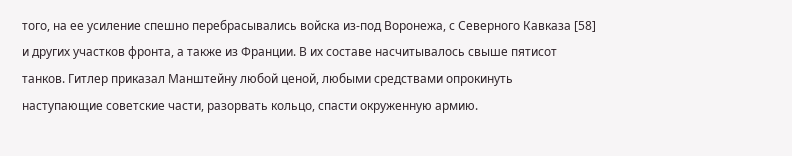того, на ее усиление спешно перебрасывались войска из-под Воронежа, с Северного Кавказа [58] и других участков фронта, а также из Франции. В их составе насчитывалось свыше пятисот танков. Гитлер приказал Манштейну любой ценой, любыми средствами опрокинуть наступающие советские части, разорвать кольцо, спасти окруженную армию.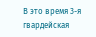В это время 3-я гвардейская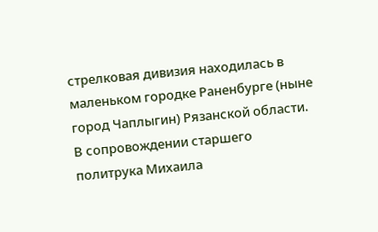стрелковая дивизия находилась в маленьком городке Раненбурге (ныне город Чаплыгин) Рязанской области. В сопровождении старшего политрука Михаила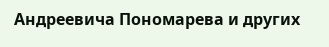Андреевича Пономарева и других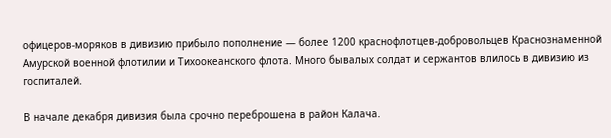офицеров-моряков в дивизию прибыло пополнение — более 1200 краснофлотцев-добровольцев Краснознаменной Амурской военной флотилии и Тихоокеанского флота. Много бывалых солдат и сержантов влилось в дивизию из госпиталей.

В начале декабря дивизия была срочно переброшена в район Калача.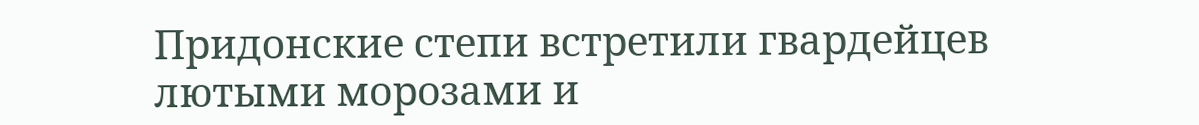Придонские степи встретили гвардейцев лютыми морозами и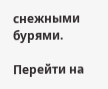снежными бурями.

Перейти на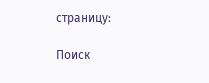страницу:

Поиск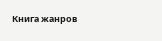Книга жанров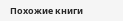Похожие книги